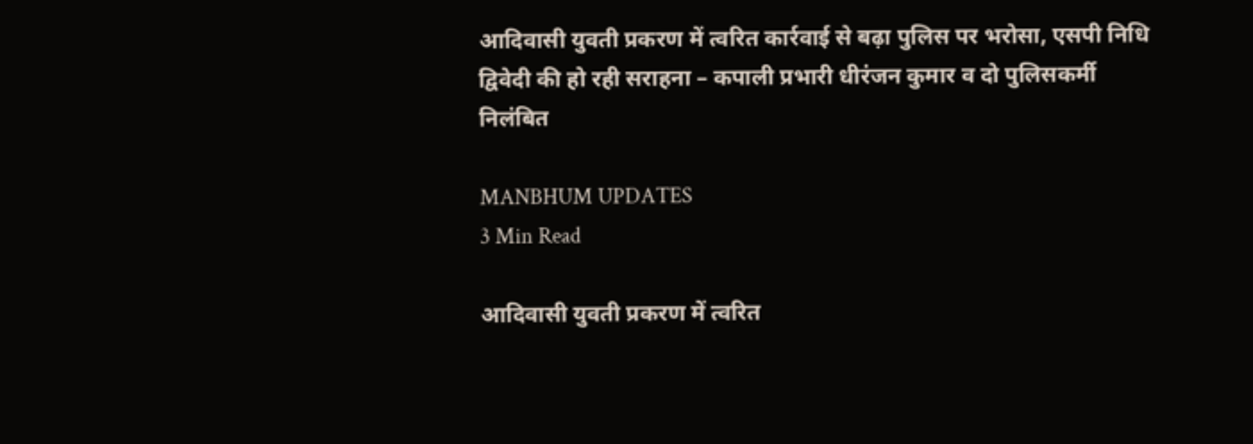आदिवासी युवती प्रकरण में त्वरित कार्रवाई से बढ़ा पुलिस पर भरोसा, एसपी निधि द्विवेदी की हो रही सराहना – कपाली प्रभारी धीरंजन कुमार व दो पुलिसकर्मी निलंबित

MANBHUM UPDATES
3 Min Read

आदिवासी युवती प्रकरण में त्वरित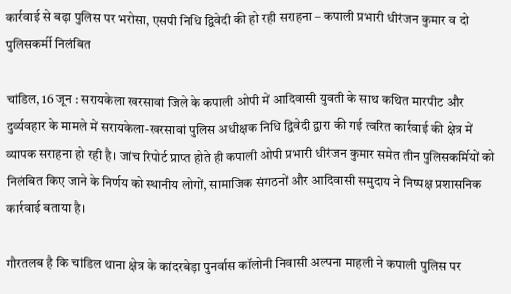कार्रवाई से बढ़ा पुलिस पर भरोसा, एसपी निधि द्विवेदी की हो रही सराहना – कपाली प्रभारी धीरंजन कुमार व दो पुलिसकर्मी निलंबित

चांडिल, 16 जून : सरायकेला खरसावां जिले के कपाली ओपी में आदिवासी युवती के साथ कथित मारपीट और दुर्व्यवहार के मामले में सरायकेला-खरसावां पुलिस अधीक्षक निधि द्विवेदी द्वारा की गई त्वरित कार्रवाई की क्षेत्र में व्यापक सराहना हो रही है। जांच रिपोर्ट प्राप्त होते ही कपाली ओपी प्रभारी धीरंजन कुमार समेत तीन पुलिसकर्मियों को निलंबित किए जाने के निर्णय को स्थानीय लोगों, सामाजिक संगठनों और आदिवासी समुदाय ने निष्पक्ष प्रशासनिक कार्रवाई बताया है।

गौरतलब है कि चांडिल थाना क्षेत्र के कांदरबेड़ा पुनर्वास कॉलोनी निवासी अल्पना माहली ने कपाली पुलिस पर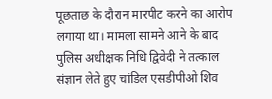पूछताछ के दौरान मारपीट करने का आरोप लगाया था। मामला सामने आने के बाद पुलिस अधीक्षक निधि द्विवेदी ने तत्काल संज्ञान लेते हुए चांडिल एसडीपीओ शिव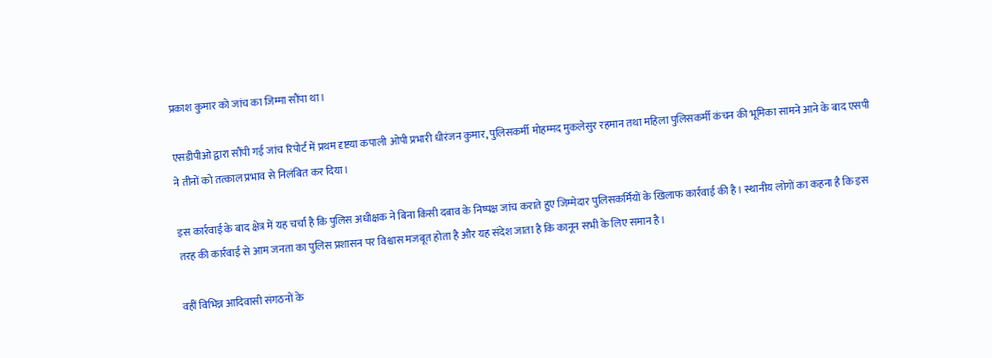प्रकाश कुमार को जांच का जिम्मा सौंपा था।

एसडीपीओ द्वारा सौंपी गई जांच रिपोर्ट में प्रथम दृष्टया कपाली ओपी प्रभारी धीरंजन कुमार, पुलिसकर्मी मोहम्मद मुकलेसुर रहमान तथा महिला पुलिसकर्मी कंचन की भूमिका सामने आने के बाद एसपी ने तीनों को तत्काल प्रभाव से निलंबित कर दिया।

इस कार्रवाई के बाद क्षेत्र में यह चर्चा है कि पुलिस अधीक्षक ने बिना किसी दबाव के निष्पक्ष जांच कराते हुए जिम्मेदार पुलिसकर्मियों के खिलाफ कार्रवाई की है। स्थानीय लोगों का कहना है कि इस तरह की कार्रवाई से आम जनता का पुलिस प्रशासन पर विश्वास मजबूत होता है और यह संदेश जाता है कि कानून सभी के लिए समान है।

वहीं विभिन्न आदिवासी संगठनों के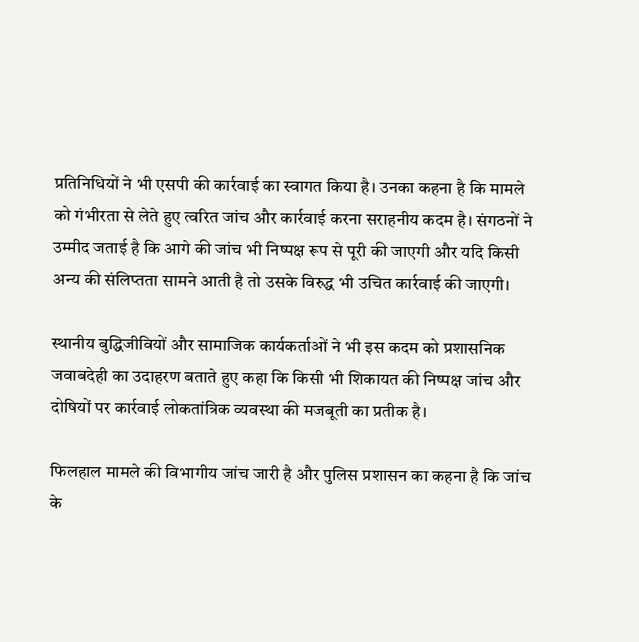प्रतिनिधियों ने भी एसपी की कार्रवाई का स्वागत किया है। उनका कहना है कि मामले को गंभीरता से लेते हुए त्वरित जांच और कार्रवाई करना सराहनीय कदम है। संगठनों ने उम्मीद जताई है कि आगे की जांच भी निष्पक्ष रूप से पूरी की जाएगी और यदि किसी अन्य की संलिप्तता सामने आती है तो उसके विरुद्ध भी उचित कार्रवाई की जाएगी।

स्थानीय बुद्धिजीवियों और सामाजिक कार्यकर्ताओं ने भी इस कदम को प्रशासनिक जवाबदेही का उदाहरण बताते हुए कहा कि किसी भी शिकायत की निष्पक्ष जांच और दोषियों पर कार्रवाई लोकतांत्रिक व्यवस्था की मजबूती का प्रतीक है।

फिलहाल मामले की विभागीय जांच जारी है और पुलिस प्रशासन का कहना है कि जांच के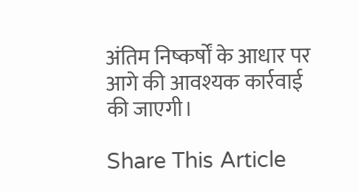अंतिम निष्कर्षों के आधार पर आगे की आवश्यक कार्रवाई की जाएगी।

Share This Article